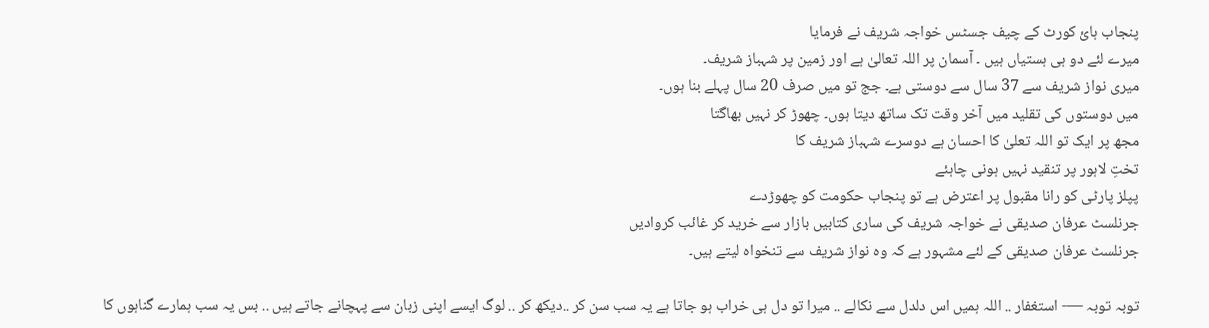پنجاب ہائ کورٹ کے چیف جسٹس خواجہ شریف نے فرمایا
میرے لئے دو ہی ہستیاں ہیں ۔ آسمان پر اللہ تعالیٰ ہے اور زمین پر شہباز شریف۔
میری نواز شریف سے 37 سال سے دوستی ہے۔ جج تو میں صرف 20 سال پہلے بنا ہوں۔
میں دوستوں کی تقلید میں آخر وقت تک ساتھ دیتا ہوں۔ چھوڑ کر نہیں بھاگتا
مجھ پر ایک تو اللہ تعلیٰ کا احسان ہے دوسرے شہباز شریف کا
تختِ لاہور پر تنقید نہیں ہونی چاہئے
پپلز پارٹی کو رانا مقبول پر اعترض ہے تو پنجاب حکومت کو چھوڑدے
جرنلسٹ عرفان صدیقی نے خواجہ شریف کی ساری کتابیں بازار سے خرید کر غائب کروادیں
جرنلسٹ عرفان صدیقی کے لئے مشہور ہے کہ وہ نواز شریف سے تنخواہ لیتے ہیں۔

توبہ توبہ —- استغفار .. اللہ ہمیں اس دلدل سے نکالے .. میرا تو دل ہی خراب ہو جاتا ہے یہ سب سن کر ..دیکھ کر .. لوگ ایسے اپنی زبان سے پہچانے جاتے ہیں .. بس یہ سب ہمارے گناہوں کا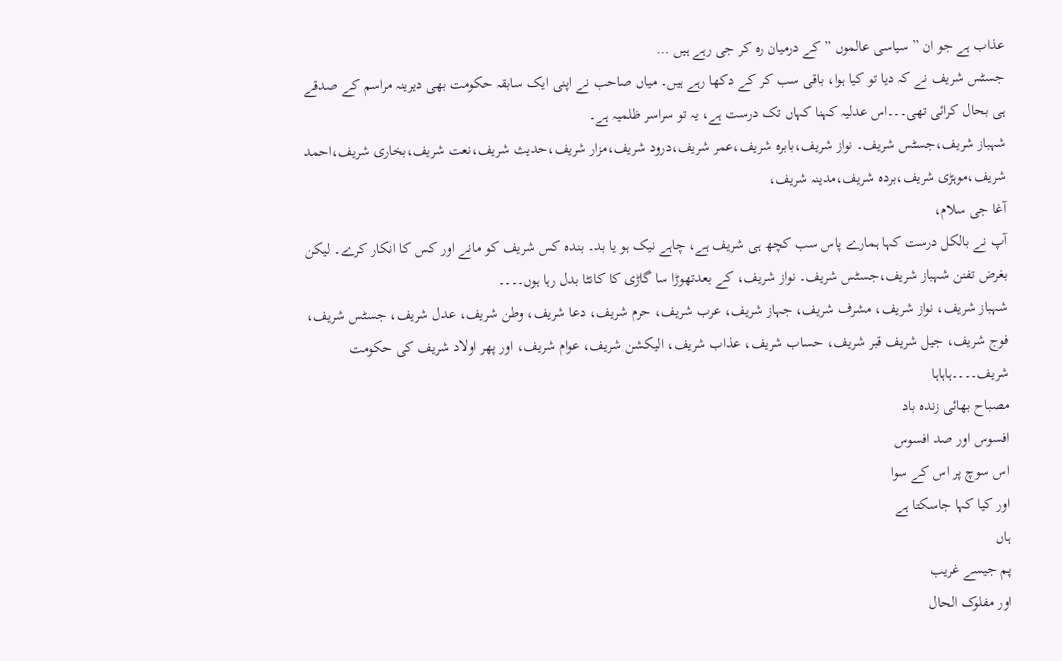عذاب ہے جو ان ” سیاسی عالموں ” کے درمیان رہ کر جی رہے ہیں …
جسٹس شریف نے کہ دیا تو کیا ہوا، باقی سب کر کے دکھا رہے ہیں۔ میاں صاحب نے اپنی ایک سابقہ حکومت بھی دیرینہ مراسم کے صدقے ہی بحال کرائی تھی۔۔۔اس عدلیہ کہنا کہاں تک درست ہے، یہ تو سراسر ظلمیہ ہے۔
شہباز شریف،جسٹس شریف۔ نواز شریف،بابرہ شریف،عمر شریف،درود شریف،مزار شریف،حدیث شریف،نعت شریف،بخاری شریف،احمد شریف،موہڑی شریف،بردہ شریف،مدینہ شریف،
آغا جی سلام،
آپ نے بالکل درست کہا ہمارے پاس سب کچھ ہی شریف ہے، چاہے نیک ہو یا بد۔ بندہ کس شریف کو مانے اور کس کا انکار کرے۔ لیکن بغرض تفنن شہباز شریف،جسٹس شریف۔ نواز شریف، کے بعدتھوڑا سا گاڑی کا کانٹا بدل رہا ہوں۔۔۔۔
شہباز شریف، نواز شریف، مشرف شریف، جہاز شریف، عرب شریف، حرم شریف، دعا شریف، وطن شریف، عدل شریف، جسٹس شریف، فوج شریف، جیل شریف قبر شریف، حساب شریف، عذاب شریف، الیکشن شریف، عوام شریف، اور پھر اولاد شریف کی حکومت شریف۔۔۔۔ہاہاہا
مصباح بھائی زندہ باد
افسوس اور صد افسوس
اس سوچ پر اس کے سوا
اور کیا کہا جاسکتا ہے
ہاں
پم جیسے غریب
اور مفلوک الحال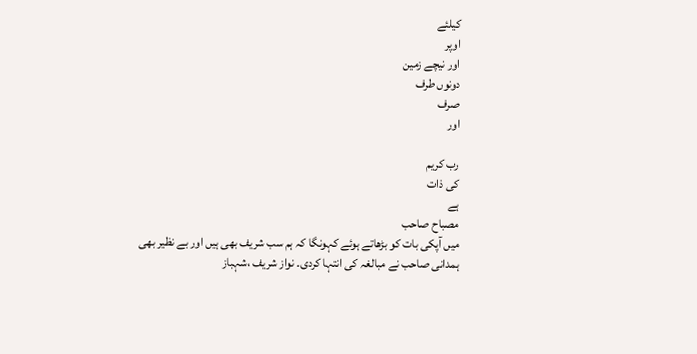کیلئے
اوپر
اور نیچے زمین
دونوں طرف
صرف
اور

رب کریم
کی ذات
ہے
مصباح صاحب
میں آپکی بات کو بڑھاتے ہوئے کہونگا کہ ہم سب شریف بھی ہیں اور بے نظیر بھی
ہمدانی صاحب نے مبالغہ کی انتہا کردی۔ نواز شریف ،شہباز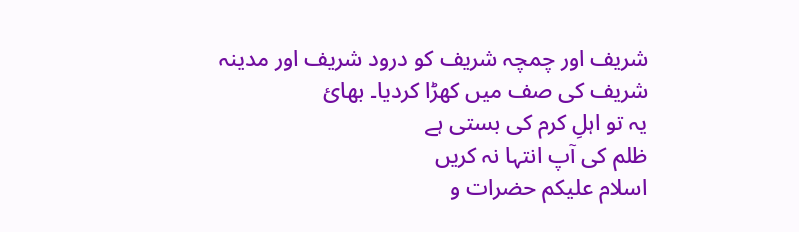شریف اور چمچہ شریف کو درود شریف اور مدینہ شریف کی صف میں کھڑا کردیا۔ بھائ
یہ تو اہلِ کرم کی بستی ہے
ظلم کی آپ انتہا نہ کریں
اسلام علیکم حضرات و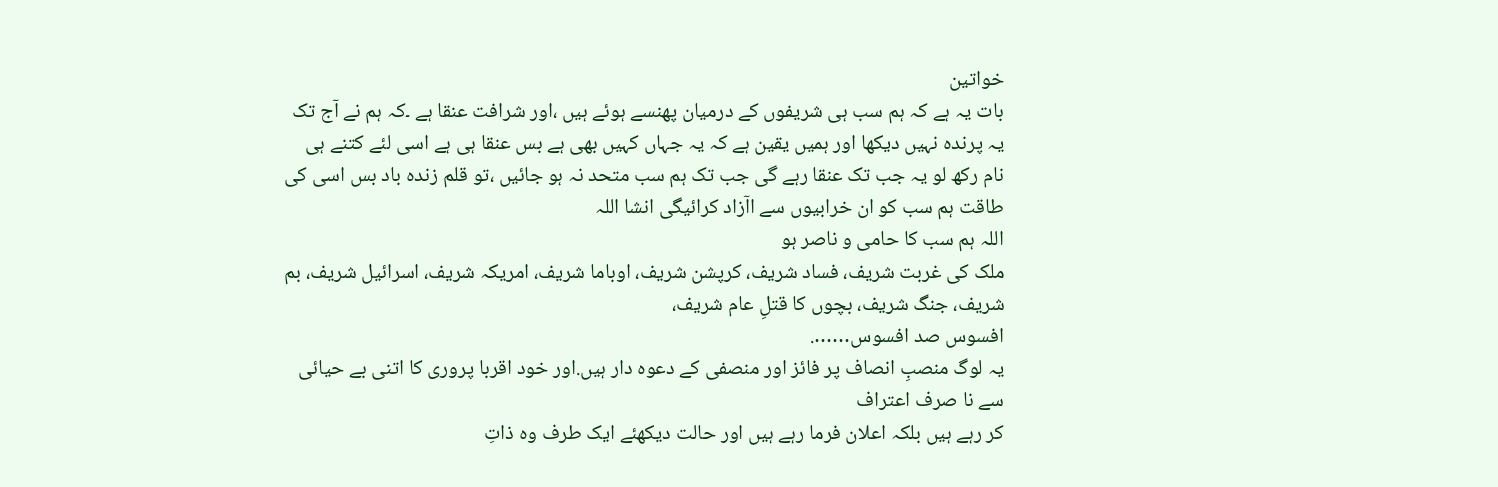خواتین
بات یہ ہے کہ ہم سب ہی شریفوں کے درمیان پھنسے ہوئے ہیں ،اور شرافت عنقا ہے ۔کہ ہم نے آج تک یہ پرندہ نہیں دیکھا اور ہمیں یقین ہے کہ یہ جہاں کہیں بھی ہے بس عنقا ہی ہے اسی لئے کتنے ہی نام رکھ لو یہ جب تک عنقا رہے گی جب تک ہم سب متحد نہ ہو جائیں ،تو قلم زندہ باد بس اسی کی طاقت ہم سب کو ان خرابیوں سے اآزاد کرائیگی انشا اللہ
اللہ ہم سب کا حامی و ناصر ہو
ملک کی غربت شریف، فساد شریف، کرپشن شریف، اوباما شریف، امریکہ شریف، اسرائیل شریف، بم شریف، جنگ شریف، بچوں کا قتلِ عام شریف،
افسوس صد افسوس…….
یہ لوگ منصبِ انصاف پر فائز اور منصفی کے دعوہ دار ہیں.اور خود اقربا پروری کا اتنی بے حیائی سے نا صرف اعتراف
کر رہے ہیں بلکہ اعلان فرما رہے ہیں اور حالت دیکھئے ایک طرف وہ ذاتِ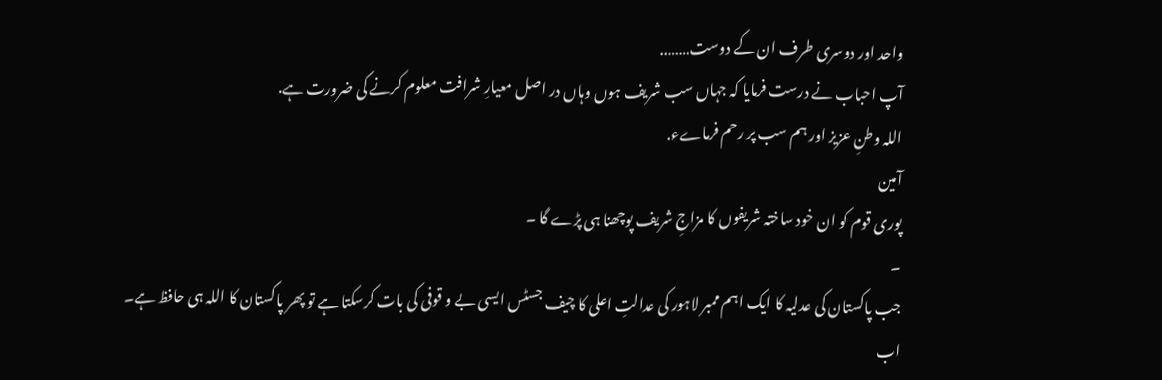واحد اور دوسری طرف ان کے دوست……..
آپ احباب نے درست فرمایا کہ جہاں سب شریف ہوں وہاں در اصل معیارِ شرافت معلوم کرنے کی ضرورت ہے.
اللہ وطنِ عزیز اور ہم سب پر رحم فرماےء.
آمین
پوری قوم کو ان خود ساختہ شریفوں کا مزاجِ شریف پوچھنا ہی پڑے گا ۔
۔
جب پاکستان کی عدلیہ کا ایک اہم ممبر لاہور کی عدالتِ اعلی کا چیف جسٹس ایسی بے و قوفی کی بات کرسکتا ہے تو پھر پاکستان کا اللہ ہی حافظ ہے۔
اب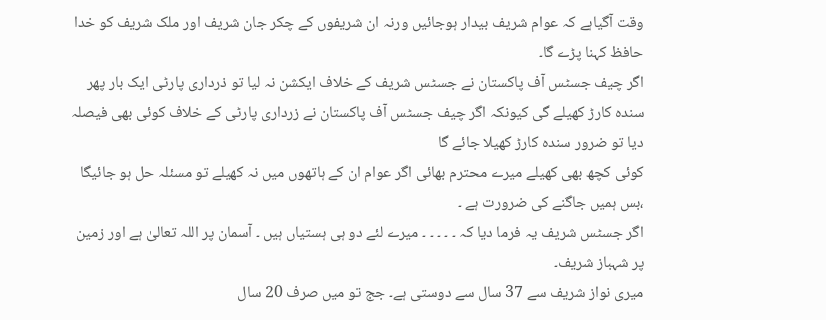وقت آگیاہے کہ عوام شریف بیدار ہوجائیں ورنہ ان شریفوں کے چکر جان شریف اور ملک شریف کو خدا حافظ کہنا پڑے گا۔
اگر چیف جسٹس آف پاکستان نے جسٹس شریف کے خلاف ایکشن نہ لیا تو ذرداری پارٹی ایک بار پھر سندہ کارڑ کھیلے گی کیونکہ اگر چیف جسٹس آف پاکستان نے زرداری پارٹی کے خلاف کوئی بھی فیصلہ دیا تو ضرور سندہ کارڑ کھیلا جائے گا
کوئی کچھ بھی کھیلے میرے محترم بھائی اگر عوام ان کے ہاتھوں میں نہ کھیلے تو مسئلہ حل ہو جائیگا ،بس ہمیں جاگنے کی ضرورت ہے ۔
اگر جسٹس شریف یہ فرما دیا کہ ۔ ۔ ۔ ۔ ۔ میرے لئے دو ہی ہستیاں ہیں ۔ آسمان پر اللہ تعالیٰ ہے اور زمین پر شہباز شریف۔
میری نواز شریف سے 37 سال سے دوستی ہے۔ جج تو میں صرف 20 سال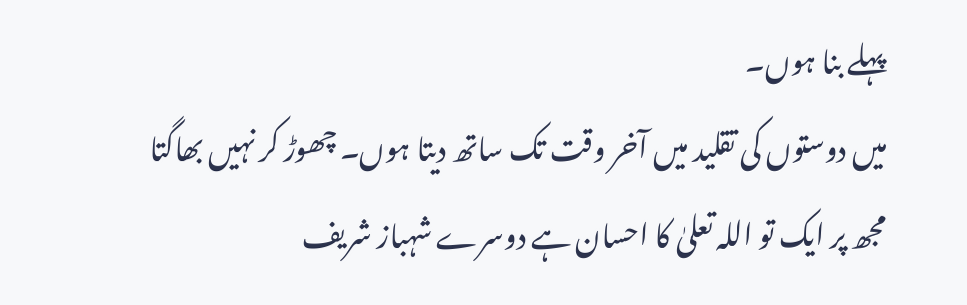پہلے بنا ہوں۔
میں دوستوں کی تقلید میں آخر وقت تک ساتھ دیتا ہوں۔ چھوڑ کر نہیں بھاگتا
مجھ پر ایک تو اللہ تعلیٰ کا احسان ہے دوسرے شہباز شریف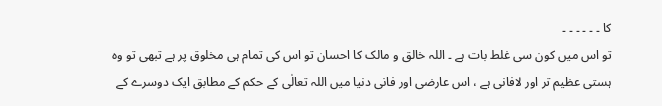کا ۔ ۔ ۔ ۔ ۔ ۔
تو اس میں کون سی غلط بات ہے ۔ اللہ خالق و مالک کا احسان تو اس کی تمام ہی مخلوق پر ہے تبھی تو وہ ہستی عظیم تر اور لافانی ہے ، اس عارضی اور فانی دنیا میں اللہ تعالٰی کے حکم کے مطابق ایک دوسرے کے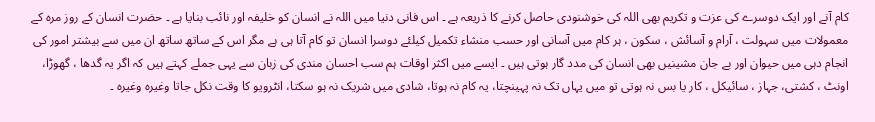کام آنے اور ایک دوسرے کی عزت و تکریم بھی اللہ کی خوشنودی حاصل کرنے کا ذریعہ ہے ۔ اس فانی دنیا میں اللہ نے انسان کو خلیفہ اور نائب بنایا ہے ۔ حضرت انسان کے روز مرہ کے معمولات میں سہولت ، آرام و آسائش ، سکون ، ہر کام میں آسانی اور حسب منشاء تکمیل کیلئے دوسرا انسان تو کام آتا ہی ہے مگر اس کے ساتھ ساتھ ان میں سے بیشتر امور کی انجام دہی میں حیوان اور بے جان مشینیں بھی انسان کی مدد گار ہوتی ہیں ۔ ایسے میں اکثر اوقات ہم سب احسان مندی کی زبان سے یہی جملے کہتے ہیں کہ اگر یہ گدھا ، گھوڑا، اونٹ ، کشتی، جہاز ، سائیکل ، کار یا بس نہ ہوتی تو میں یہاں تک نہ پہینچتا، یہ کام نہ ہوتا، شادی میں شریک نہ ہو سکتا، انٹرویو کا وقت نکل جاتا وغیرہ وغیرہ ۔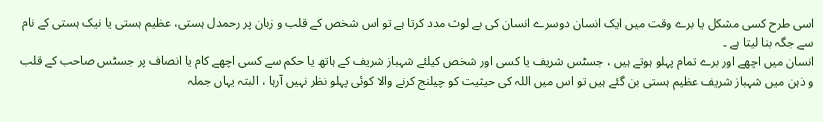اسی طرح کسی مشکل یا برے وقت میں ایک انسان دوسرے انسان کی بے لوث مدد کرتا ہے تو اس شخص کے قلب و زبان پر رحمدل ہستی، عظیم ہستی یا نیک ہستی کے نام سے جگہ بنا لیتا ہے ۔
انسان میں اچھے اور برے تمام پہلو ہوتے ہیں ، جسٹس شریف یا کسی اور شخص کیلئے شہباز شریف کے ہاتھ یا حکم سے کسی اچھے کام یا انصاف پر جسٹس صاحب کے قلب و ذہن میں شہباز شریف عظیم ہستی بن گئے ہیں تو اس میں اللہ کی حیثیت کو چیلنج کرنے والا کوئی پہلو نظر نہیں آرہا ، البتہ یہاں جملہ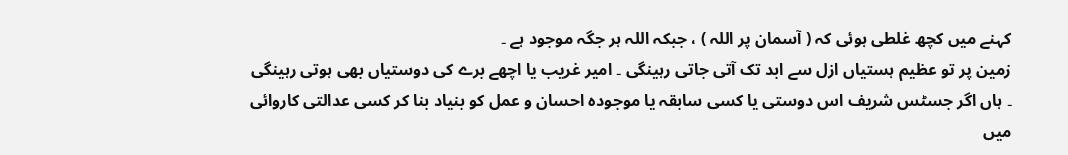کہنے میں کچھ غلطی ہوئی کہ ( آسمان پر اللہ ) ، جبکہ اللہ ہر جگہ موجود ہے ۔
زمین پر تو عظیم ہستیاں ازل سے ابد تک آتی جاتی رہینگی ۔ امیر غریب یا اچھے برے کی دوستیاں بھی ہوتی رہینگی ۔ ہاں اگر جسٹس شریف اس دوستی یا کسی سابقہ یا موجودہ احسان و عمل کو بنیاد بنا کر کسی عدالتی کاروائی میں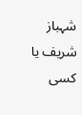شہباز شریف یا کسی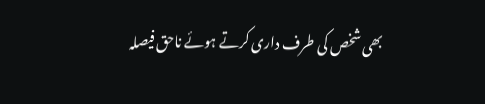بھی شخص کی طرف داری کرتے ہوئے ناحق فیصلہ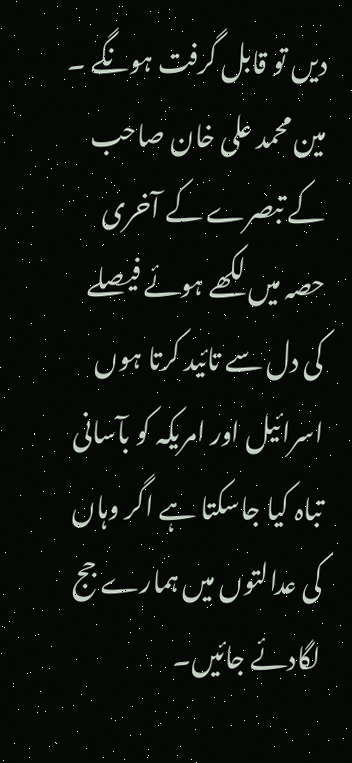دیں تو قابل گرفت ہونگے ۔
مین محمد علی خان صاحب کے تبصرے کے آخری حصہ میں لکھے ہوئے فیصلے کی دل سے تائید کرتا ہوں
اسرائیل اور امریکہ کو بآسانی تباہ کیا جاسکتا ہے اگر وہاں کی عدالتوں میں ہمارے جج لگادئے جائیں۔